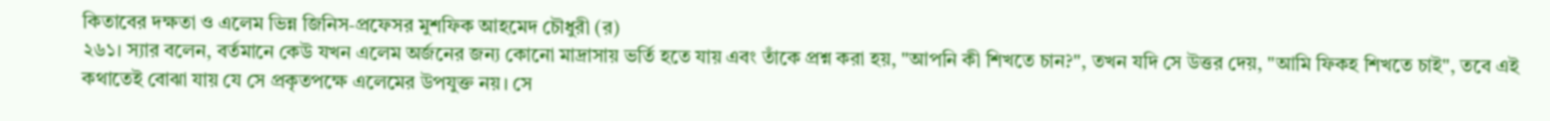কিতাবের দক্ষতা ও এলেম ভিন্ন জিনিস-প্রফেসর মুশফিক আহমেদ চৌধুরী (র)
২৬১। স্যার বলেন, বর্তমানে কেউ যখন এলেম অর্জনের জন্য কোনো মাদ্রাসায় ভর্তি হতে যায় এবং তাঁকে প্রশ্ন করা হয়, "আপনি কী শিখতে চান?", তখন যদি সে উত্তর দেয়, "আমি ফিকহ শিখতে চাই", তবে এই কথাতেই বোঝা যায় যে সে প্রকৃতপক্ষে এলেমের উপযুক্ত নয়। সে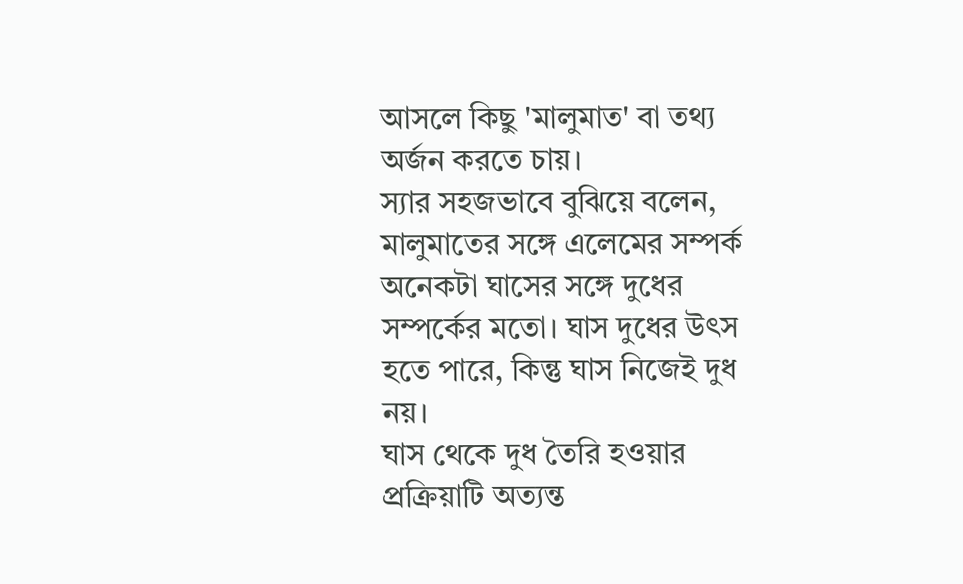আসলে কিছু 'মালুমাত' বা তথ্য অর্জন করতে চায়।
স্যার সহজভাবে বুঝিয়ে বলেন, মালুমাতের সঙ্গে এলেমের সম্পর্ক অনেকটা ঘাসের সঙ্গে দুধের সম্পর্কের মতো। ঘাস দুধের উৎস হতে পারে, কিন্তু ঘাস নিজেই দুধ নয়।
ঘাস থেকে দুধ তৈরি হওয়ার প্রক্রিয়াটি অত্যন্ত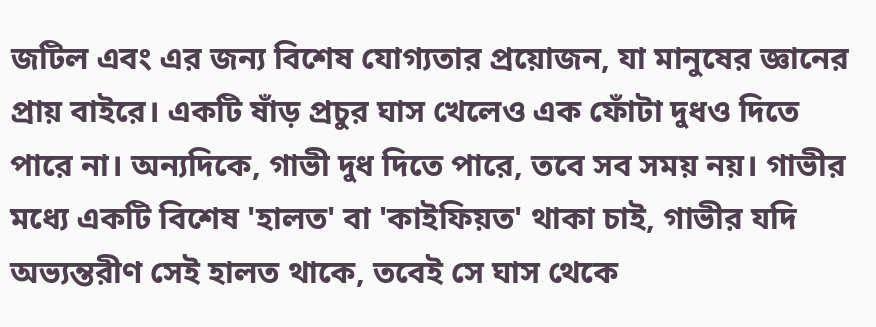জটিল এবং এর জন্য বিশেষ যোগ্যতার প্রয়োজন, যা মানুষের জ্ঞানের প্রায় বাইরে। একটি ষাঁড় প্রচুর ঘাস খেলেও এক ফোঁটা দুধও দিতে পারে না। অন্যদিকে, গাভী দুধ দিতে পারে, তবে সব সময় নয়। গাভীর মধ্যে একটি বিশেষ 'হালত' বা 'কাইফিয়ত' থাকা চাই, গাভীর যদি অভ্যন্তরীণ সেই হালত থাকে, তবেই সে ঘাস থেকে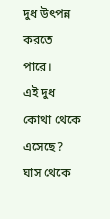দুধ উৎপন্ন করতে পারে।
এই দুধ কোথা থেকে এসেছে? ঘাস থেকে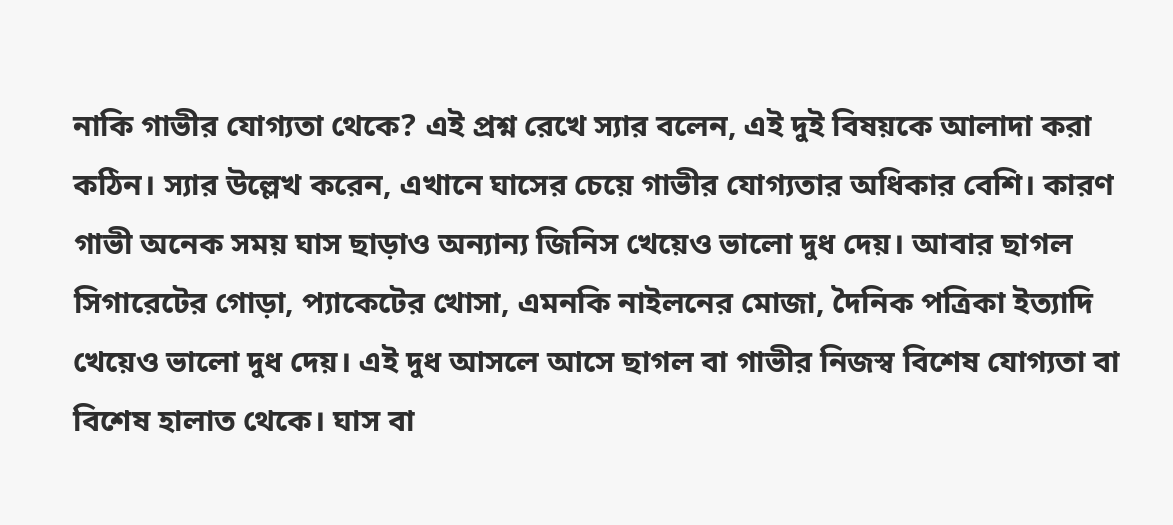নাকি গাভীর যোগ্যতা থেকে? এই প্রশ্ন রেখে স্যার বলেন, এই দুই বিষয়কে আলাদা করা কঠিন। স্যার উল্লেখ করেন, এখানে ঘাসের চেয়ে গাভীর যোগ্যতার অধিকার বেশি। কারণ গাভী অনেক সময় ঘাস ছাড়াও অন্যান্য জিনিস খেয়েও ভালো দুধ দেয়। আবার ছাগল সিগারেটের গোড়া, প্যাকেটের খোসা, এমনকি নাইলনের মোজা, দৈনিক পত্রিকা ইত্যাদি খেয়েও ভালো দুধ দেয়। এই দুধ আসলে আসে ছাগল বা গাভীর নিজস্ব বিশেষ যোগ্যতা বা বিশেষ হালাত থেকে। ঘাস বা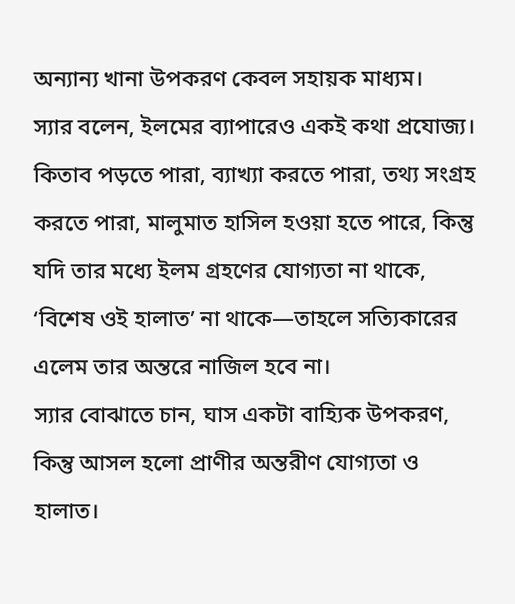অন্যান্য খানা উপকরণ কেবল সহায়ক মাধ্যম।
স্যার বলেন, ইলমের ব্যাপারেও একই কথা প্রযোজ্য। কিতাব পড়তে পারা, ব্যাখ্যা করতে পারা, তথ্য সংগ্রহ করতে পারা, মালুমাত হাসিল হওয়া হতে পারে, কিন্তু যদি তার মধ্যে ইলম গ্রহণের যোগ্যতা না থাকে, ‘বিশেষ ওই হালাত’ না থাকে—তাহলে সত্যিকারের এলেম তার অন্তরে নাজিল হবে না।
স্যার বোঝাতে চান, ঘাস একটা বাহ্যিক উপকরণ, কিন্তু আসল হলো প্রাণীর অন্তরীণ যোগ্যতা ও হালাত।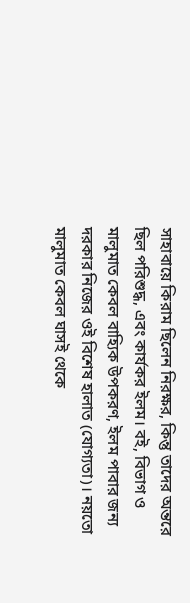সাহাবায়ে কিরাম ছিলেন নিরক্ষর, কিন্তু তাদের অন্তরে ছিল পরিশুদ্ধ, এবং কার্যকর ইলম। বই, বিভাগ ও মালুমাত কেবল বাহ্যিক উপকরণ, ইলম পাবার জন্য দরকার নিজের ওই বিশেষ হালাত (যোগ্যতা)। নয়তো মালুমাত কেবল ঘাসই থেকে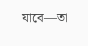যাবে—তা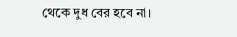থেকে দুধ বের হবে না।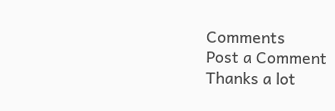Comments
Post a Comment
Thanks a lot